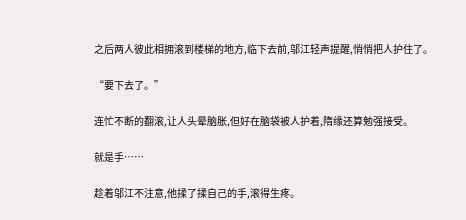之后两人彼此相拥滚到楼梯的地方,临下去前,邬江轻声提醒,悄悄把人护住了。

“要下去了。”

连忙不断的翻滚,让人头晕脑胀,但好在脑袋被人护着,隋缘还算勉强接受。

就是手……

趁着邬江不注意,他揉了揉自己的手,滚得生疼。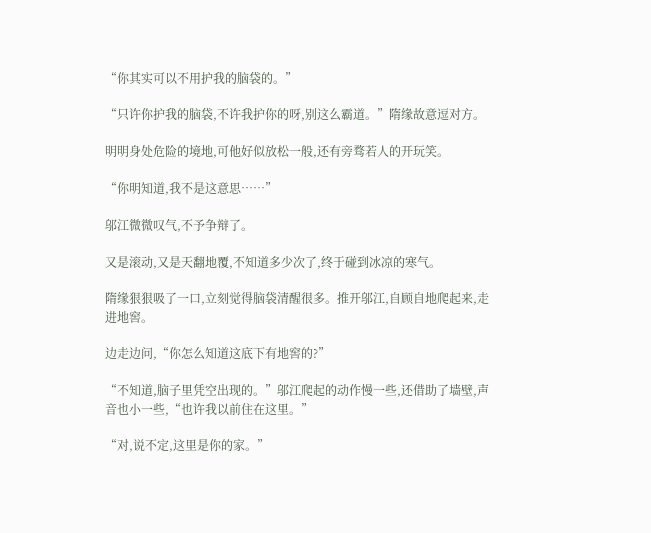“你其实可以不用护我的脑袋的。”

“只许你护我的脑袋,不许我护你的呀,别这么霸道。”隋缘故意逗对方。

明明身处危险的境地,可他好似放松一般,还有旁骛若人的开玩笑。

“你明知道,我不是这意思……”

邬江微微叹气,不予争辩了。

又是滚动,又是天翻地覆,不知道多少次了,终于碰到冰凉的寒气。

隋缘狠狠吸了一口,立刻觉得脑袋清醒很多。推开邬江,自顾自地爬起来,走进地窖。

边走边问,“你怎么知道这底下有地窖的?”

“不知道,脑子里凭空出现的。”邬江爬起的动作慢一些,还借助了墙壁,声音也小一些,“也许我以前住在这里。”

“对,说不定,这里是你的家。”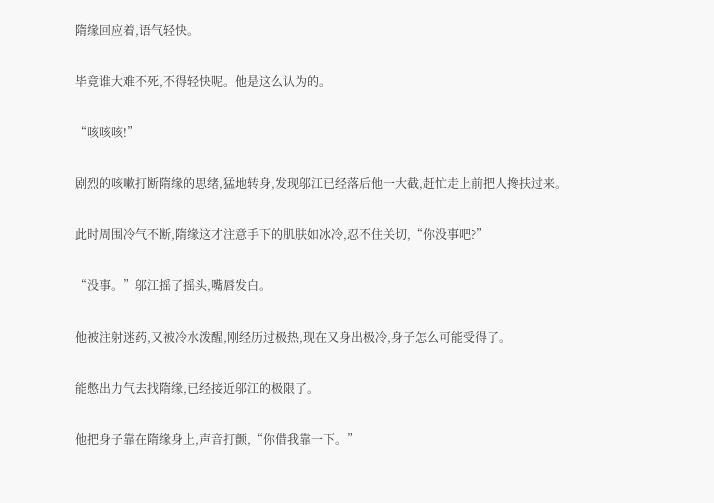隋缘回应着,语气轻快。

毕竟谁大难不死,不得轻快呢。他是这么认为的。

“咳咳咳!”

剧烈的咳嗽打断隋缘的思绪,猛地转身,发现邬江已经落后他一大截,赶忙走上前把人搀扶过来。

此时周围冷气不断,隋缘这才注意手下的肌肤如冰冷,忍不住关切,“你没事吧?”

“没事。”邬江摇了摇头,嘴唇发白。

他被注射迷药,又被冷水泼醒,刚经历过极热,现在又身出极冷,身子怎么可能受得了。

能憋出力气去找隋缘,已经接近邬江的极限了。

他把身子靠在隋缘身上,声音打颤,“你借我靠一下。”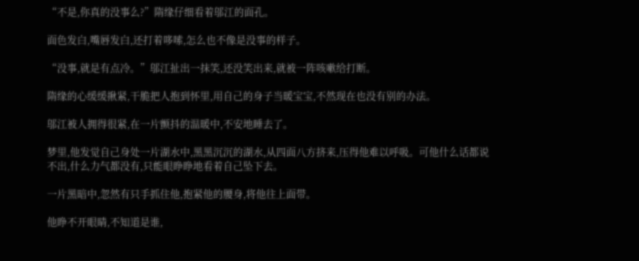“不是,你真的没事么?”隋缘仔细看着邬江的面孔。

面色发白,嘴唇发白,还打着哆嗦,怎么也不像是没事的样子。

“没事,就是有点冷。”邬江扯出一抹笑,还没笑出来,就被一阵咳嗽给打断。

隋缘的心缓缓揪紧,干脆把人抱到怀里,用自己的身子当暖宝宝,不然现在也没有别的办法。

邬江被人拥得很紧,在一片颤抖的温暖中,不安地睡去了。

梦里,他发觉自己身处一片湖水中,黑黑沉沉的湖水,从四面八方挤来,压得他难以呼吸。可他什么话都说不出,什么力气都没有,只能眼睁睁地看着自己坠下去。

一片黑暗中,忽然有只手抓住他,抱紧他的腰身,将他往上面带。

他睁不开眼睛,不知道是谁,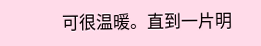可很温暖。直到一片明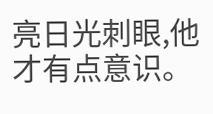亮日光刺眼,他才有点意识。